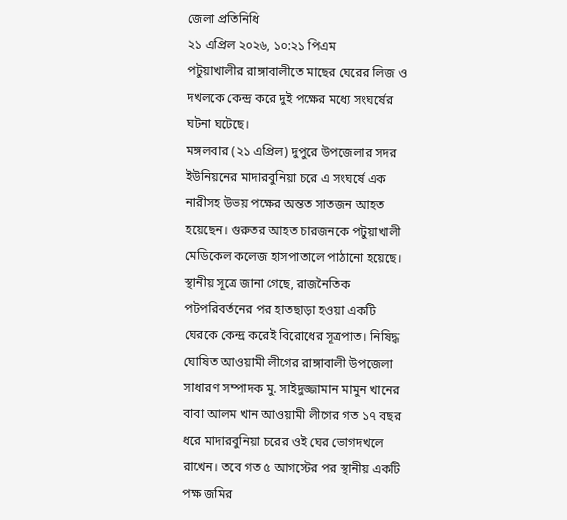জেলা প্রতিনিধি
২১ এপ্রিল ২০২৬, ১০:২১ পিএম
পটুয়াখালীর রাঙ্গাবালীতে মাছের ঘেরের লিজ ও দখলকে কেন্দ্র করে দুই পক্ষের মধ্যে সংঘর্ষের ঘটনা ঘটেছে।
মঙ্গলবার (২১ এপ্রিল) দুপুরে উপজেলার সদর ইউনিয়নের মাদারবুনিয়া চরে এ সংঘর্ষে এক নারীসহ উভয় পক্ষের অন্তত সাতজন আহত হয়েছেন। গুরুতর আহত চারজনকে পটুয়াখালী মেডিকেল কলেজ হাসপাতালে পাঠানো হয়েছে।
স্থানীয় সূত্রে জানা গেছে, রাজনৈতিক পটপরিবর্তনের পর হাতছাড়া হওয়া একটি ঘেরকে কেন্দ্র করেই বিরোধের সূত্রপাত। নিষিদ্ধ ঘোষিত আওয়ামী লীগের রাঙ্গাবালী উপজেলা সাধারণ সম্পাদক মু. সাইদুজ্জামান মামুন খানের বাবা আলম খান আওয়ামী লীগের গত ১৭ বছর ধরে মাদারবুনিয়া চরের ওই ঘের ভোগদখলে রাখেন। তবে গত ৫ আগস্টের পর স্থানীয় একটি পক্ষ জমির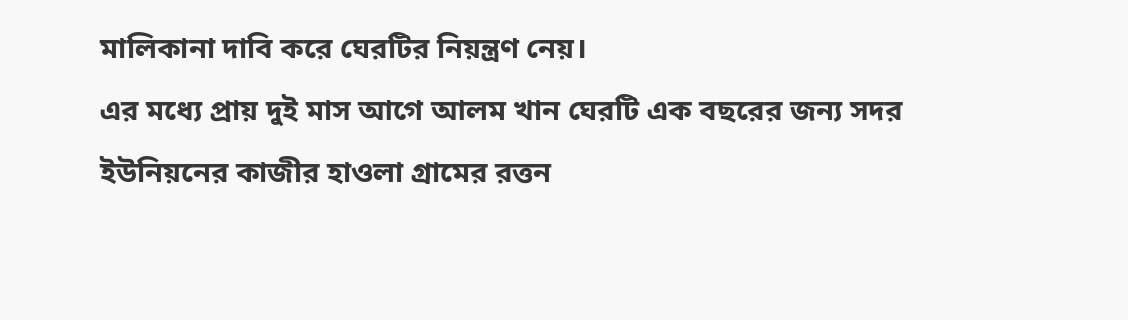মালিকানা দাবি করে ঘেরটির নিয়ন্ত্রণ নেয়।
এর মধ্যে প্রায় দুই মাস আগে আলম খান ঘেরটি এক বছরের জন্য সদর ইউনিয়নের কাজীর হাওলা গ্রামের রত্তন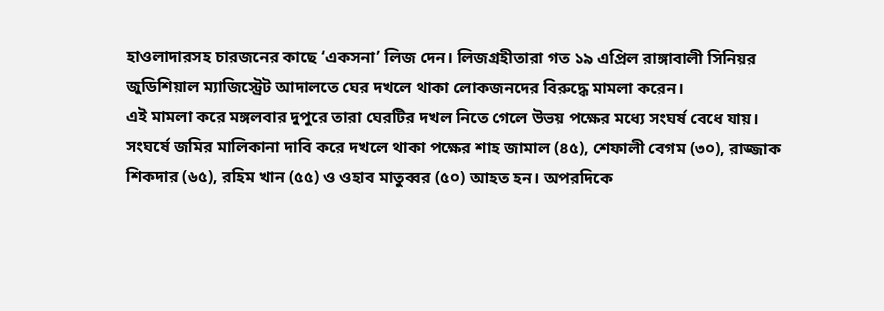হাওলাদারসহ চারজনের কাছে ‘একসনা’ লিজ দেন। লিজগ্রহীতারা গত ১৯ এপ্রিল রাঙ্গাবালী সিনিয়র জুডিশিয়াল ম্যাজিস্ট্রেট আদালতে ঘের দখলে থাকা লোকজনদের বিরুদ্ধে মামলা করেন।
এই মামলা করে মঙ্গলবার দুপুরে তারা ঘেরটির দখল নিতে গেলে উভয় পক্ষের মধ্যে সংঘর্ষ বেধে যায়।
সংঘর্ষে জমির মালিকানা দাবি করে দখলে থাকা পক্ষের শাহ জামাল (৪৫), শেফালী বেগম (৩০), রাজ্জাক শিকদার (৬৫), রহিম খান (৫৫) ও ওহাব মাতুব্বর (৫০) আহত হন। অপরদিকে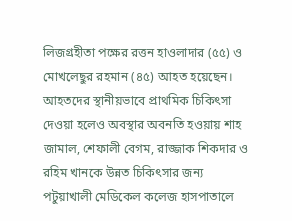লিজগ্রহীতা পক্ষের রত্তন হাওলাদার (৫৫) ও মোখলেছুর রহমান (৪৫) আহত হয়েছেন।
আহতদের স্থানীয়ভাবে প্রাথমিক চিকিৎসা দেওয়া হলেও অবস্থার অবনতি হওয়ায় শাহ জামাল, শেফালী বেগম, রাজ্জাক শিকদার ও রহিম খানকে উন্নত চিকিৎসার জন্য পটুয়াখালী মেডিকেল কলেজ হাসপাতালে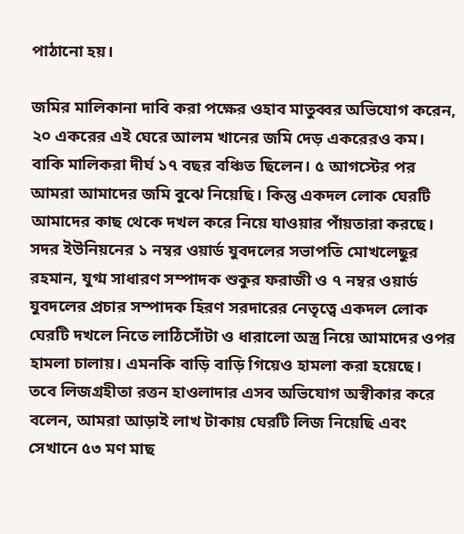পাঠানো হয়।

জমির মালিকানা দাবি করা পক্ষের ওহাব মাতুব্বর অভিযোগ করেন, ২০ একরের এই ঘেরে আলম খানের জমি দেড় একরেরও কম। বাকি মালিকরা দীর্ঘ ১৭ বছর বঞ্চিত ছিলেন। ৫ আগস্টের পর আমরা আমাদের জমি বুঝে নিয়েছি। কিন্তু একদল লোক ঘেরটি আমাদের কাছ থেকে দখল করে নিয়ে যাওয়ার পাঁয়তারা করছে।
সদর ইউনিয়নের ১ নম্বর ওয়ার্ড যুবদলের সভাপতি মোখলেছুর রহমান, যুগ্ম সাধারণ সম্পাদক শুকুর ফরাজী ও ৭ নম্বর ওয়ার্ড যুবদলের প্রচার সম্পাদক হিরণ সরদারের নেতৃত্বে একদল লোক ঘেরটি দখলে নিতে লাঠিসোঁটা ও ধারালো অস্ত্র নিয়ে আমাদের ওপর হামলা চালায়। এমনকি বাড়ি বাড়ি গিয়েও হামলা করা হয়েছে।
তবে লিজগ্রহীতা রত্তন হাওলাদার এসব অভিযোগ অস্বীকার করে বলেন, আমরা আড়াই লাখ টাকায় ঘেরটি লিজ নিয়েছি এবং সেখানে ৫৩ মণ মাছ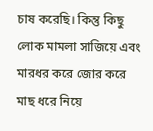চাষ করেছি। কিন্তু কিছু লোক মামলা সাজিয়ে এবং মারধর করে জোর করে মাছ ধরে নিয়ে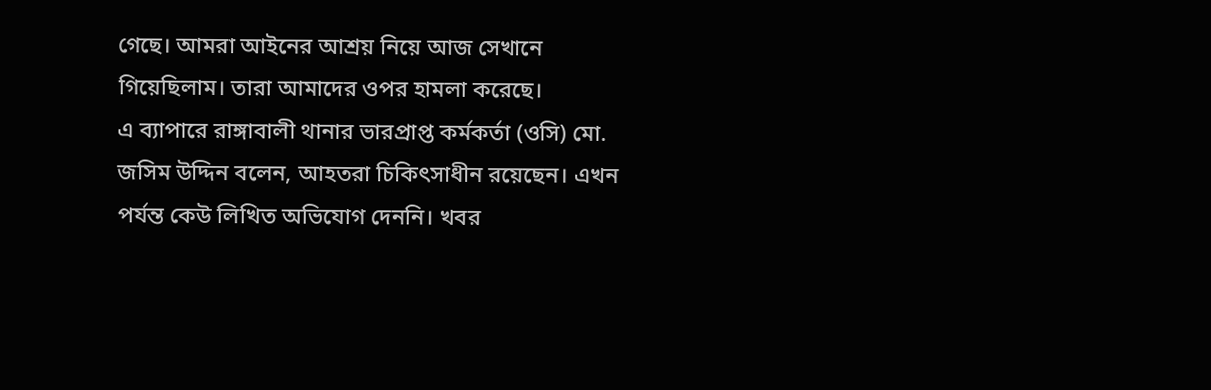গেছে। আমরা আইনের আশ্রয় নিয়ে আজ সেখানে গিয়েছিলাম। তারা আমাদের ওপর হামলা করেছে।
এ ব্যাপারে রাঙ্গাবালী থানার ভারপ্রাপ্ত কর্মকর্তা (ওসি) মো. জসিম উদ্দিন বলেন, আহতরা চিকিৎসাধীন রয়েছেন। এখন পর্যন্ত কেউ লিখিত অভিযোগ দেননি। খবর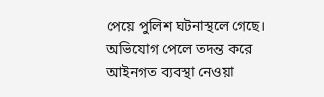পেয়ে পুলিশ ঘটনাস্থলে গেছে। অভিযোগ পেলে তদন্ত করে আইনগত ব্যবস্থা নেওয়া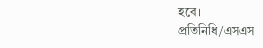হবে।
প্রতিনিধি/এসএস